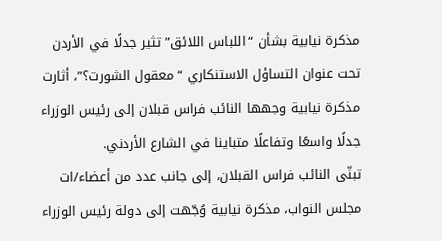مذكرة نيابية بشأن “اللباس اللائق” تثير جدلًا في الأردن
تحت عنوان التساؤل الاستنكاري “معقول الشورت؟”، أثارت مذكرة نيابية وجهها النائب فراس قبلان إلى رئيس الوزراء جدلًا واسعًا وتفاعلًا متباينا في الشارع الأردني.
تبنّى النائب فراس القبلان، إلى جانب عدد من أعضاء/ات مجلس النواب، مذكرة نيابية وُجّهت إلى دولة رئيس الوزراء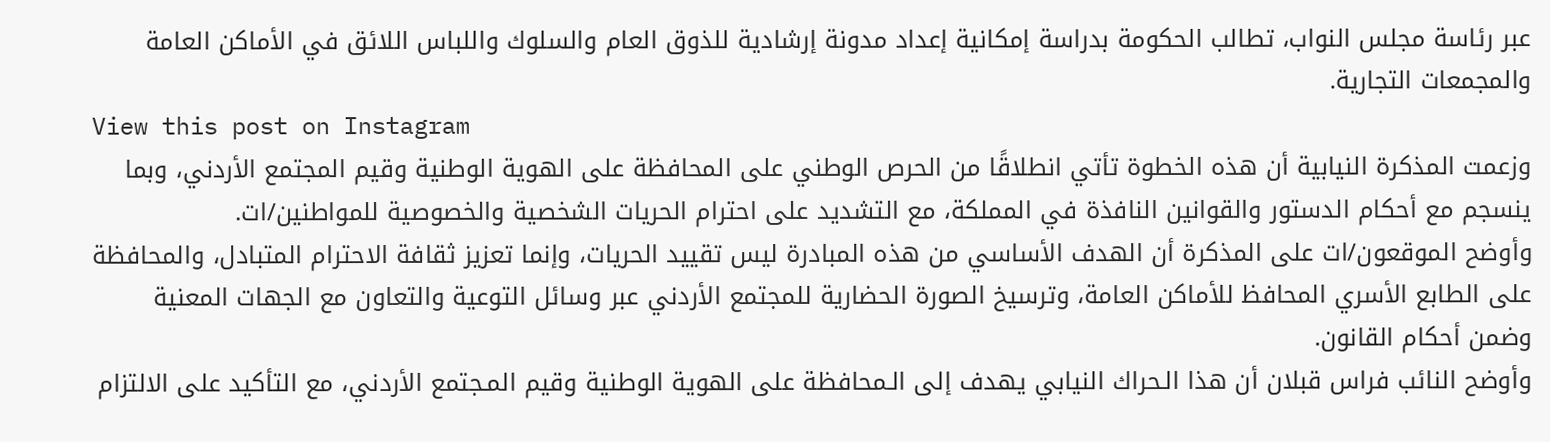عبر رئاسة مجلس النواب، تطالب الحكومة بدراسة إمكانية إعداد مدونة إرشادية للذوق العام والسلوك واللباس اللائق في الأماكن العامة والمجمعات التجارية.
View this post on Instagram
وزعمت المذكرة النيابية أن هذه الخطوة تأتي انطلاقًا من الحرص الوطني على المحافظة على الهوية الوطنية وقيم المجتمع الأردني، وبما ينسجم مع أحكام الدستور والقوانين النافذة في المملكة، مع التشديد على احترام الحريات الشخصية والخصوصية للمواطنين/ات.
وأوضح الموقعون/ات على المذكرة أن الهدف الأساسي من هذه المبادرة ليس تقييد الحريات، وإنما تعزيز ثقافة الاحترام المتبادل، والمحافظة على الطابع الأسري المحافظ للأماكن العامة، وترسيخ الصورة الحضارية للمجتمع الأردني عبر وسائل التوعية والتعاون مع الجهات المعنية وضمن أحكام القانون.
وأوضح النائب فراس قبلان أن هذا الـحراك النيابي يهدف إلى الـمحافظة على الهوية الوطنية وقيم المـجتمع الأردني، مع التأكيد على الالتزام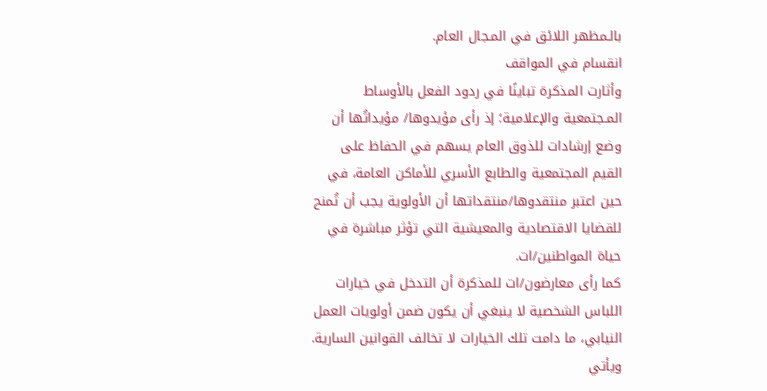بالـمظهر اللائق في المـجال العام.
انقسام في المواقف
وأثارت المذكرة تباينًا في ردود الفعل بالأوساط المـجتمعية والإعلامية؛ إذ رأى مؤيدوها/ مؤيداتُها أن وضع إرشادات للذوق العام يسهم في الحفاظ على القيم المجتمعية والطابع الأسري للأماكن العامة، في حين اعتبر منتقدوها/منتقداتها أن الأولوية يجب أن تُمنح للقضايا الاقتصادية والمعيشية التي تؤثر مباشرة في حياة المواطنين/ات.
كما رأى معارضون/ات للمذكرة أن التدخل في خيارات اللباس الشخصية لا ينبغي أن يكون ضمن أولويات العمل النيابي، ما دامت تلك الخيارات لا تخالف القوانين السارية.
ويأتي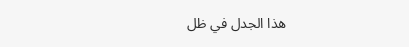هذا الجدل في ظل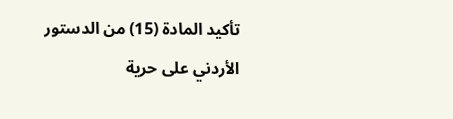تأكيد المادة (15) من الدستور الأردني على حرية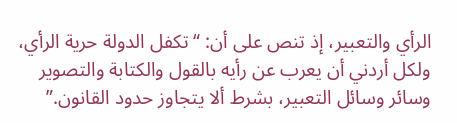الرأي والتعبير، إذ تنص على أن: “تكفل الدولة حرية الرأي، ولكل أردني أن يعرب عن رأيه بالقول والكتابة والتصوير وسائر وسائل التعبير، بشرط ألا يتجاوز حدود القانون.”